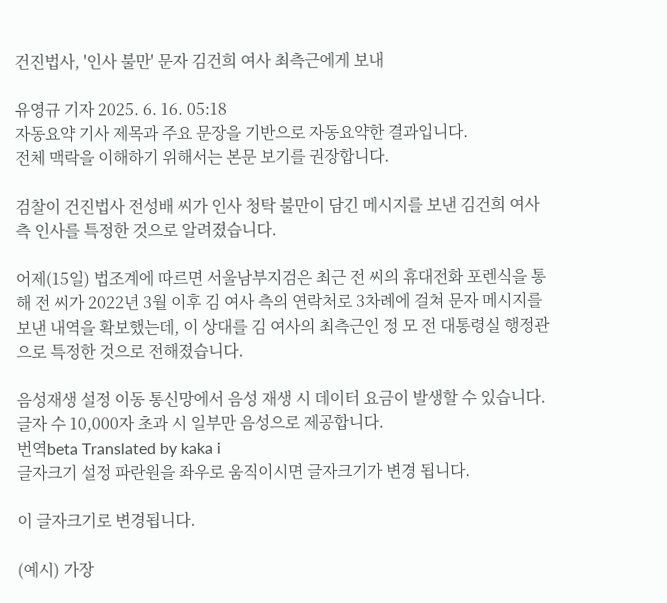건진법사, '인사 불만' 문자 김건희 여사 최측근에게 보내

유영규 기자 2025. 6. 16. 05:18
자동요약 기사 제목과 주요 문장을 기반으로 자동요약한 결과입니다.
전체 맥락을 이해하기 위해서는 본문 보기를 권장합니다.

검찰이 건진법사 전성배 씨가 인사 청탁 불만이 담긴 메시지를 보낸 김건희 여사 측 인사를 특정한 것으로 알려졌습니다.

어제(15일) 법조계에 따르면 서울남부지검은 최근 전 씨의 휴대전화 포렌식을 통해 전 씨가 2022년 3월 이후 김 여사 측의 연락처로 3차례에 걸쳐 문자 메시지를 보낸 내역을 확보했는데, 이 상대를 김 여사의 최측근인 정 모 전 대통령실 행정관으로 특정한 것으로 전해졌습니다.

음성재생 설정 이동 통신망에서 음성 재생 시 데이터 요금이 발생할 수 있습니다. 글자 수 10,000자 초과 시 일부만 음성으로 제공합니다.
번역beta Translated by kaka i
글자크기 설정 파란원을 좌우로 움직이시면 글자크기가 변경 됩니다.

이 글자크기로 변경됩니다.

(예시) 가장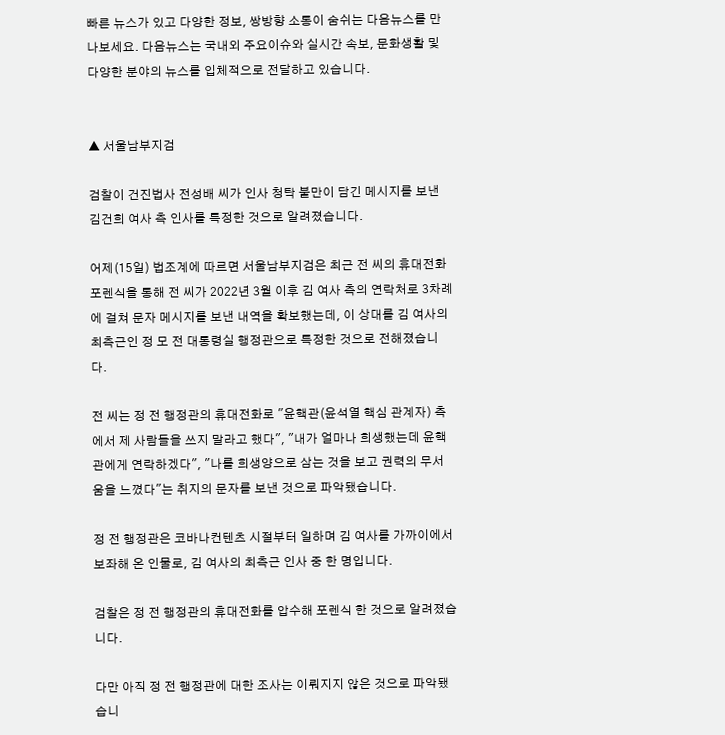빠른 뉴스가 있고 다양한 정보, 쌍방향 소통이 숨쉬는 다음뉴스를 만나보세요. 다음뉴스는 국내외 주요이슈와 실시간 속보, 문화생활 및 다양한 분야의 뉴스를 입체적으로 전달하고 있습니다.


▲ 서울남부지검

검찰이 건진법사 전성배 씨가 인사 청탁 불만이 담긴 메시지를 보낸 김건희 여사 측 인사를 특정한 것으로 알려졌습니다.

어제(15일) 법조계에 따르면 서울남부지검은 최근 전 씨의 휴대전화 포렌식을 통해 전 씨가 2022년 3월 이후 김 여사 측의 연락처로 3차례에 걸쳐 문자 메시지를 보낸 내역을 확보했는데, 이 상대를 김 여사의 최측근인 정 모 전 대통령실 행정관으로 특정한 것으로 전해졌습니다.

전 씨는 정 전 행정관의 휴대전화로 "윤핵관(윤석열 핵심 관계자) 측에서 제 사람들을 쓰지 말라고 했다", "내가 얼마나 희생했는데 윤핵관에게 연락하겠다", "나를 희생양으로 삼는 것을 보고 권력의 무서움을 느꼈다"는 취지의 문자를 보낸 것으로 파악됐습니다.

정 전 행정관은 코바나컨텐츠 시절부터 일하며 김 여사를 가까이에서 보좌해 온 인물로, 김 여사의 최측근 인사 중 한 명입니다.

검찰은 정 전 행정관의 휴대전화를 압수해 포렌식 한 것으로 알려졌습니다.

다만 아직 정 전 행정관에 대한 조사는 이뤄지지 않은 것으로 파악됐습니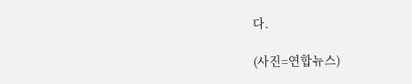다.

(사진=연합뉴스)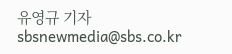유영규 기자 sbsnewmedia@sbs.co.kr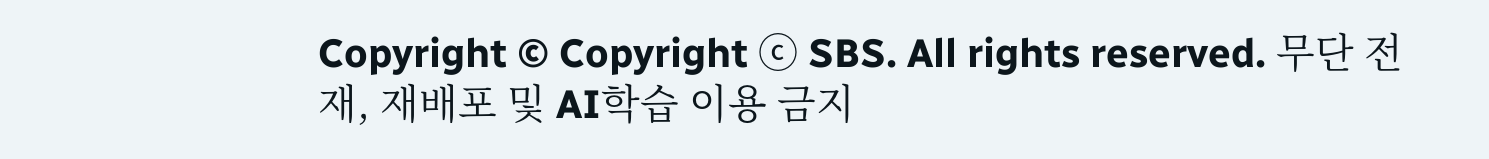Copyright © Copyright ⓒ SBS. All rights reserved. 무단 전재, 재배포 및 AI학습 이용 금지